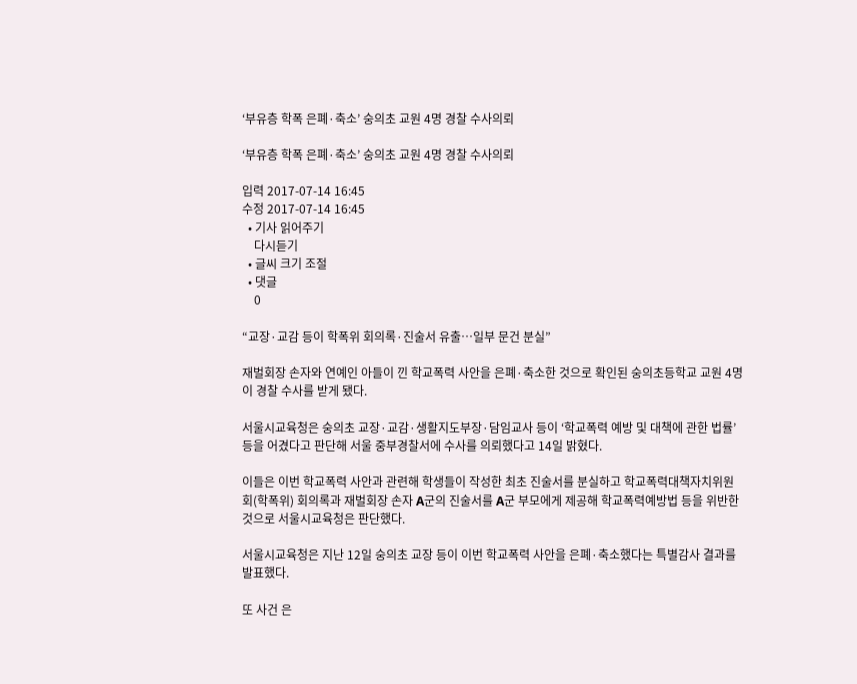‘부유층 학폭 은폐·축소’ 숭의초 교원 4명 경찰 수사의뢰

‘부유층 학폭 은폐·축소’ 숭의초 교원 4명 경찰 수사의뢰

입력 2017-07-14 16:45
수정 2017-07-14 16:45
  • 기사 읽어주기
    다시듣기
  • 글씨 크기 조절
  • 댓글
    0

“교장·교감 등이 학폭위 회의록·진술서 유출…일부 문건 분실”

재벌회장 손자와 연예인 아들이 낀 학교폭력 사안을 은폐·축소한 것으로 확인된 숭의초등학교 교원 4명이 경찰 수사를 받게 됐다.

서울시교육청은 숭의초 교장·교감·생활지도부장·담임교사 등이 ‘학교폭력 예방 및 대책에 관한 법률’ 등을 어겼다고 판단해 서울 중부경찰서에 수사를 의뢰했다고 14일 밝혔다.

이들은 이번 학교폭력 사안과 관련해 학생들이 작성한 최초 진술서를 분실하고 학교폭력대책자치위원회(학폭위) 회의록과 재벌회장 손자 A군의 진술서를 A군 부모에게 제공해 학교폭력예방법 등을 위반한 것으로 서울시교육청은 판단했다.

서울시교육청은 지난 12일 숭의초 교장 등이 이번 학교폭력 사안을 은폐·축소했다는 특별감사 결과를 발표했다.

또 사건 은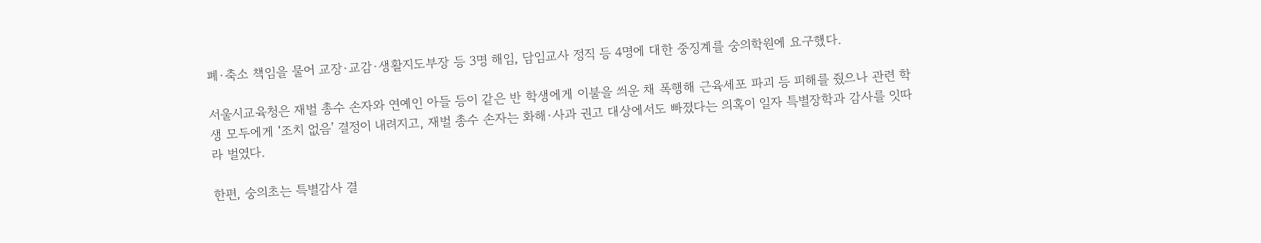폐·축소 책임을 물어 교장·교감·생활지도부장 등 3명 해임, 담임교사 정직 등 4명에 대한 중징계를 숭의학원에 요구했다.

서울시교육청은 재벌 총수 손자와 연예인 아들 등이 같은 반 학생에게 이불을 씌운 채 폭행해 근육세포 파괴 등 피해를 줬으나 관련 학생 모두에게 ‘조치 없음’ 결정이 내려지고, 재벌 총수 손자는 화해·사과 권고 대상에서도 빠졌다는 의혹이 일자 특별장학과 감사를 잇따라 벌였다.

한편, 숭의초는 특별감사 결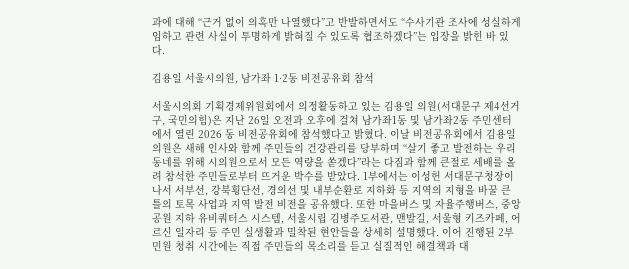과에 대해 “근거 없이 의혹만 나열했다”고 반발하면서도 “수사기관 조사에 성실하게 임하고 관련 사실이 투명하게 밝혀질 수 있도록 협조하겠다”는 입장을 밝힌 바 있다.

김용일 서울시의원, 남가좌 1·2동 비전공유회 참석

서울시의회 기획경제위원회에서 의정활동하고 있는 김용일 의원(서대문구 제4선거구, 국민의힘)은 지난 26일 오전과 오후에 걸쳐 남가좌1동 및 남가좌2동 주민센터에서 열린 2026 동 비전공유회에 참석했다고 밝혔다. 이날 비전공유회에서 김용일 의원은 새해 인사와 함께 주민들의 건강관리를 당부하며 “살기 좋고 발전하는 우리 동네를 위해 시의원으로서 모든 역량을 쏟겠다”라는 다짐과 함께 큰절로 세배를 올려 참석한 주민들로부터 뜨거운 박수를 받았다. 1부에서는 이성헌 서대문구청장이 나서 서부선, 강북횡단선, 경의선 및 내부순환로 지하화 등 지역의 지형을 바꿀 큰 틀의 토목 사업과 지역 발전 비전을 공유했다. 또한 마을버스 및 자율주행버스, 중앙공원 지하 유비쿼터스 시스템, 서울시립 김병주도서관, 맨발길, 서울형 키즈카페, 어르신 일자리 등 주민 실생활과 밀착된 현안들을 상세히 설명했다. 이어 진행된 2부 민원 청취 시간에는 직접 주민들의 목소리를 듣고 실질적인 해결책과 대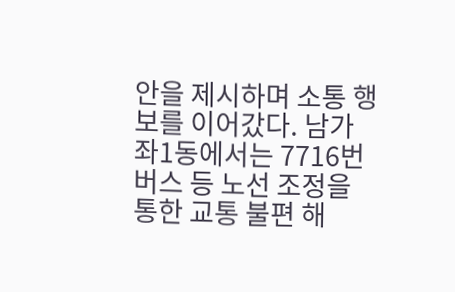안을 제시하며 소통 행보를 이어갔다. 남가좌1동에서는 7716번 버스 등 노선 조정을 통한 교통 불편 해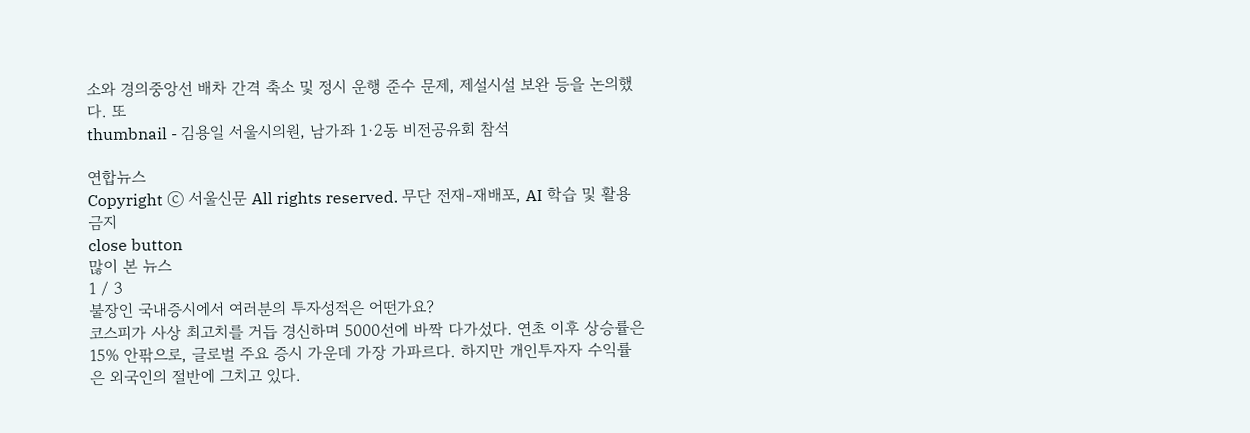소와 경의중앙선 배차 간격 축소 및 정시 운행 준수 문제, 제설시설 보완 등을 논의했다. 또
thumbnail - 김용일 서울시의원, 남가좌 1·2동 비전공유회 참석

연합뉴스
Copyright ⓒ 서울신문 All rights reserved. 무단 전재-재배포, AI 학습 및 활용 금지
close button
많이 본 뉴스
1 / 3
불장인 국내증시에서 여러분의 투자성적은 어떤가요?
코스피가 사상 최고치를 거듭 경신하며 5000선에 바짝 다가섰다. 연초 이후 상승률은 15% 안팎으로, 글로벌 주요 증시 가운데 가장 가파르다. 하지만 개인투자자 수익률은 외국인의 절반에 그치고 있다.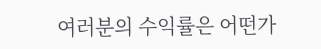여러분의 수익률은 어떤가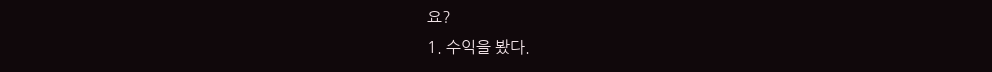요?
1. 수익을 봤다.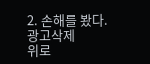2. 손해를 봤다.
광고삭제
위로